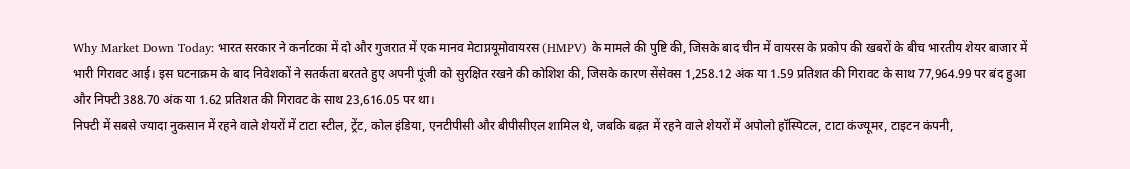Why Market Down Today: भारत सरकार ने कर्नाटका में दो और गुजरात में एक मानव मेटाप्नयूमोवायरस (HMPV) के मामले की पुष्टि की, जिसके बाद चीन में वायरस के प्रकोप की खबरों के बीच भारतीय शेयर बाजार में भारी गिरावट आई। इस घटनाक्रम के बाद निवेशकों ने सतर्कता बरतते हुए अपनी पूंजी को सुरक्षित रखने की कोशिश की, जिसके कारण सेंसेक्स 1,258.12 अंक या 1.59 प्रतिशत की गिरावट के साथ 77,964.99 पर बंद हुआ और निफ्टी 388.70 अंक या 1.62 प्रतिशत की गिरावट के साथ 23,616.05 पर था।
निफ्टी में सबसे ज्यादा नुकसान में रहने वाले शेयरों में टाटा स्टील, ट्रेंट, कोल इंडिया, एनटीपीसी और बीपीसीएल शामिल थे, जबकि बढ़त में रहने वाले शेयरों में अपोलो हॉस्पिटल, टाटा कंज्यूमर, टाइटन कंपनी,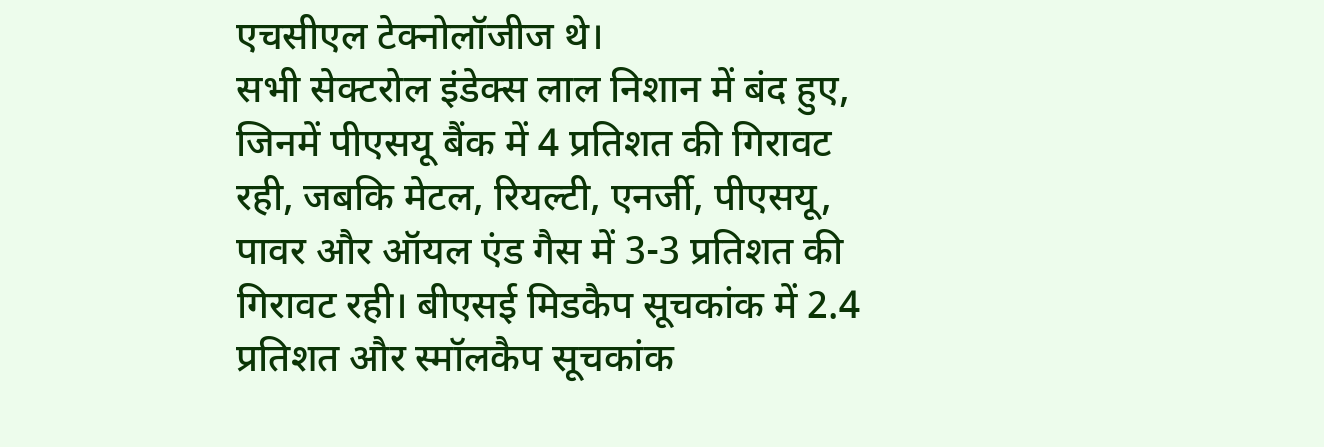एचसीएल टेक्नोलॉजीज थे।
सभी सेक्टरोल इंडेक्स लाल निशान में बंद हुए, जिनमें पीएसयू बैंक में 4 प्रतिशत की गिरावट रही, जबकि मेटल, रियल्टी, एनर्जी, पीएसयू, पावर और ऑयल एंड गैस में 3-3 प्रतिशत की गिरावट रही। बीएसई मिडकैप सूचकांक में 2.4 प्रतिशत और स्मॉलकैप सूचकांक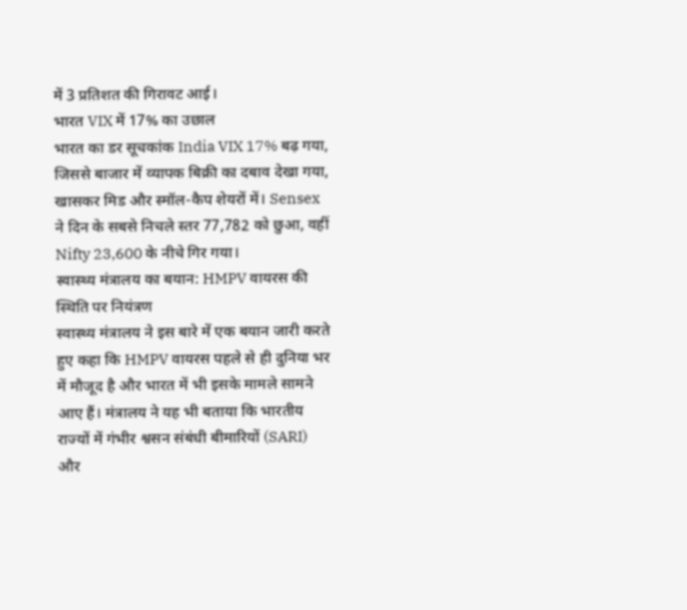में 3 प्रतिशत की गिरावट आई।
भारत VIX में 17% का उछाल
भारत का डर सूचकांक India VIX 17% बढ़ गया, जिससे बाजार में व्यापक बिक्री का दबाव देखा गया, खासकर मिड और स्मॉल-कैप शेयरों में। Sensex ने दिन के सबसे निचले स्तर 77,782 को छुआ, वहीं Nifty 23,600 के नीचे गिर गया।
स्वास्थ्य मंत्रालय का बयान: HMPV वायरस की स्थिति पर नियंत्रण
स्वास्थ्य मंत्रालय ने इस बारे में एक बयान जारी करते हुए कहा कि HMPV वायरस पहले से ही दुनिया भर में मौजूद है और भारत में भी इसके मामले सामने आए हैं। मंत्रालय ने यह भी बताया कि भारतीय राज्यों में गंभीर श्वसन संबंधी बीमारियों (SARI) और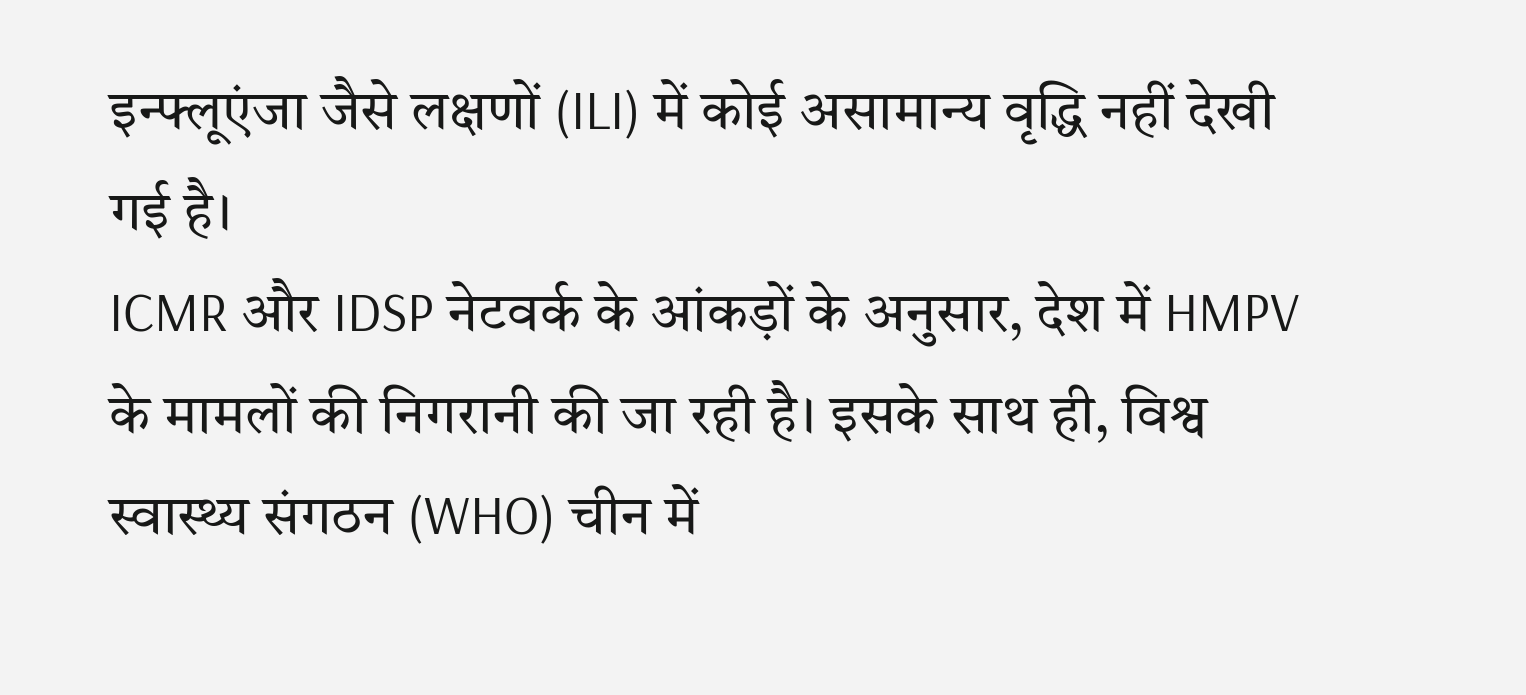इन्फ्लूएंजा जैसे लक्षणों (ILI) में कोई असामान्य वृद्धि नहीं देखी गई है।
ICMR और IDSP नेटवर्क के आंकड़ों के अनुसार, देश में HMPV के मामलों की निगरानी की जा रही है। इसके साथ ही, विश्व स्वास्थ्य संगठन (WHO) चीन में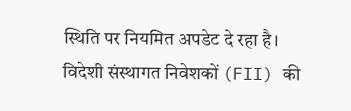स्थिति पर नियमित अपडेट दे रहा है।
विदेशी संस्थागत निवेशकों (FII) की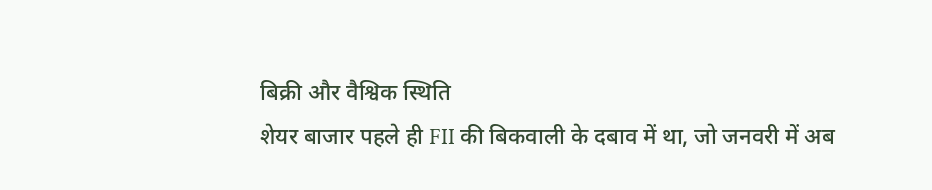बिक्री और वैश्विक स्थिति
शेयर बाजार पहले ही FII की बिकवाली के दबाव में था, जो जनवरी में अब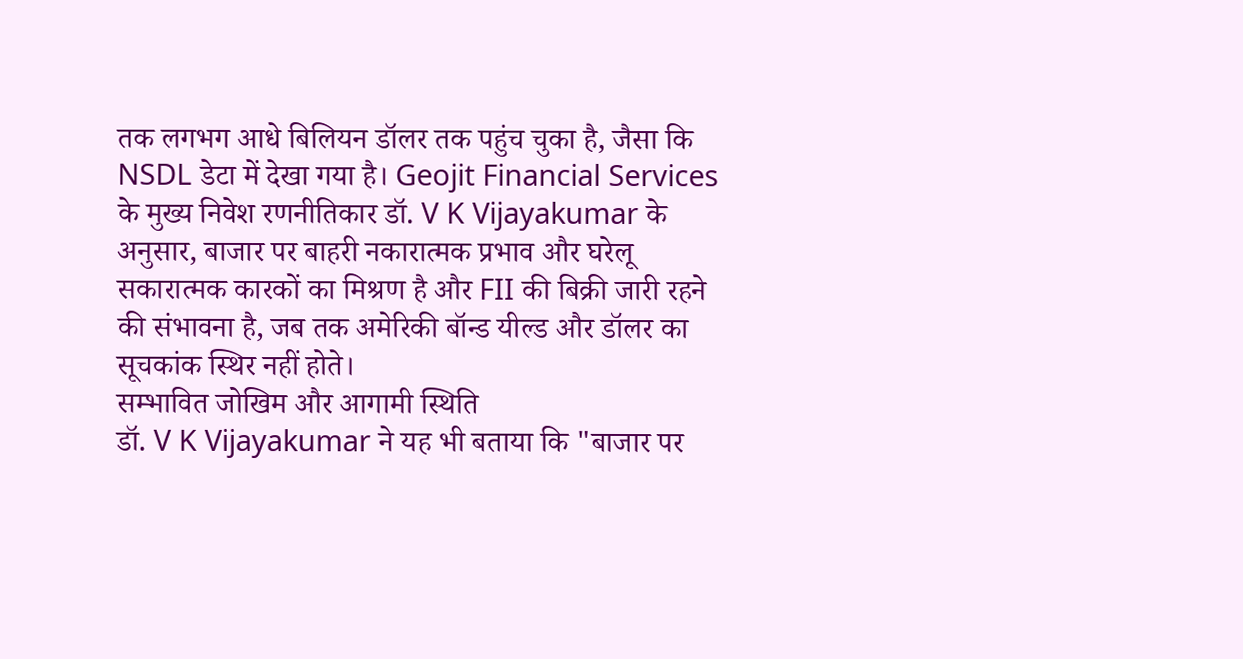तक लगभग आधे बिलियन डॉलर तक पहुंच चुका है, जैसा कि NSDL डेटा में देखा गया है। Geojit Financial Services के मुख्य निवेश रणनीतिकार डॉ. V K Vijayakumar के अनुसार, बाजार पर बाहरी नकारात्मक प्रभाव और घरेलू सकारात्मक कारकों का मिश्रण है और FII की बिक्री जारी रहने की संभावना है, जब तक अमेरिकी बॉन्ड यील्ड और डॉलर का सूचकांक स्थिर नहीं होते।
सम्भावित जोखिम और आगामी स्थिति
डॉ. V K Vijayakumar ने यह भी बताया कि "बाजार पर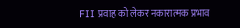FII प्रवाह को लेकर नकारात्मक प्रभाव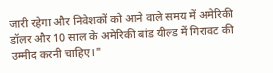जारी रहेगा और निवेशकों को आने वाले समय में अमेरिकी डॉलर और 10 साल के अमेरिकी बांड यील्ड में गिरावट की उम्मीद करनी चाहिए।"